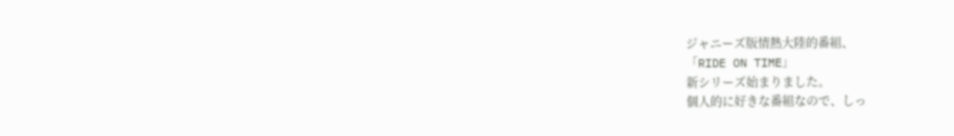ジャニーズ版情熱大陸的番組、
「RIDE ON TIME」
新シリーズ始まりました。
個人的に好きな番組なので、しっ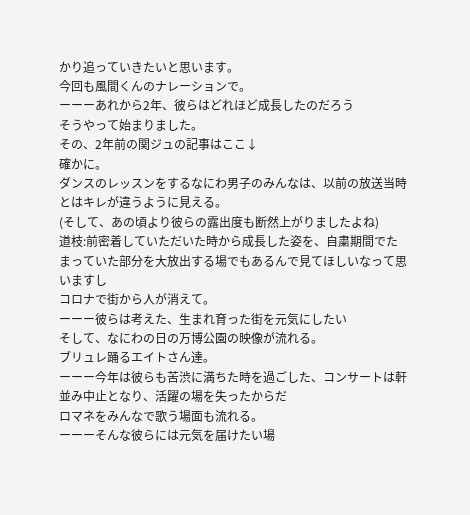かり追っていきたいと思います。
今回も風間くんのナレーションで。
ーーーあれから2年、彼らはどれほど成長したのだろう
そうやって始まりました。
その、2年前の関ジュの記事はここ↓
確かに。
ダンスのレッスンをするなにわ男子のみんなは、以前の放送当時とはキレが違うように見える。
(そして、あの頃より彼らの露出度も断然上がりましたよね)
道枝:前密着していただいた時から成長した姿を、自粛期間でたまっていた部分を大放出する場でもあるんで見てほしいなって思いますし
コロナで街から人が消えて。
ーーー彼らは考えた、生まれ育った街を元気にしたい
そして、なにわの日の万博公園の映像が流れる。
ブリュレ踊るエイトさん達。
ーーー今年は彼らも苦渋に満ちた時を過ごした、コンサートは軒並み中止となり、活躍の場を失ったからだ
ロマネをみんなで歌う場面も流れる。
ーーーそんな彼らには元気を届けたい場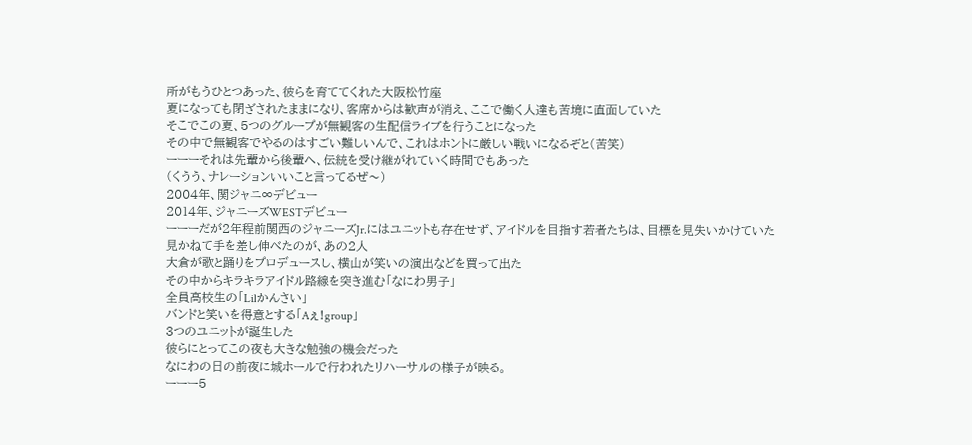所がもうひとつあった、彼らを育ててくれた大阪松竹座
夏になっても閉ざされたままになり、客席からは歓声が消え、ここで働く人達も苦境に直面していた
そこでこの夏、5つのグループが無観客の生配信ライブを行うことになった
その中で無観客でやるのはすごい難しいんで、これはホントに厳しい戦いになるぞと(苦笑)
ーーーそれは先輩から後輩へ、伝統を受け継がれていく時間でもあった
(くうう、ナレーションいいこと言ってるぜ〜)
2004年、関ジャニ∞デビュー
2014年、ジャニーズWESTデビュー
ーーーだが2年程前関西のジャニーズJr.にはユニットも存在せず、アイドルを目指す若者たちは、目標を見失いかけていた
見かねて手を差し伸べたのが、あの2人
大倉が歌と踊りをプロデュースし、横山が笑いの演出などを買って出た
その中からキラキラアイドル路線を突き進む「なにわ男子」
全員高校生の「Lilかんさい」
バンドと笑いを得意とする「Aぇ!group」
3つのユニットが誕生した
彼らにとってこの夜も大きな勉強の機会だった
なにわの日の前夜に城ホールで行われたリハーサルの様子が映る。
ーーー5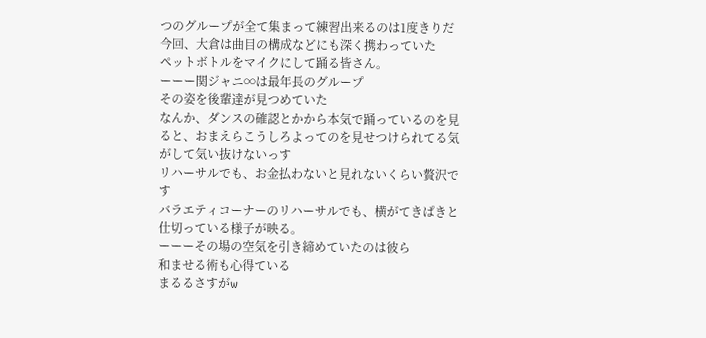つのグループが全て集まって練習出来るのは1度きりだ
今回、大倉は曲目の構成などにも深く携わっていた
ペットボトルをマイクにして踊る皆さん。
ーーー関ジャニ∞は最年長のグループ
その姿を後輩達が見つめていた
なんか、ダンスの確認とかから本気で踊っているのを見ると、おまえらこうしろよってのを見せつけられてる気がして気い抜けないっす
リハーサルでも、お金払わないと見れないくらい贅沢です
バラエティコーナーのリハーサルでも、横がてきぱきと仕切っている様子が映る。
ーーーその場の空気を引き締めていたのは彼ら
和ませる術も心得ている
まるるさすがw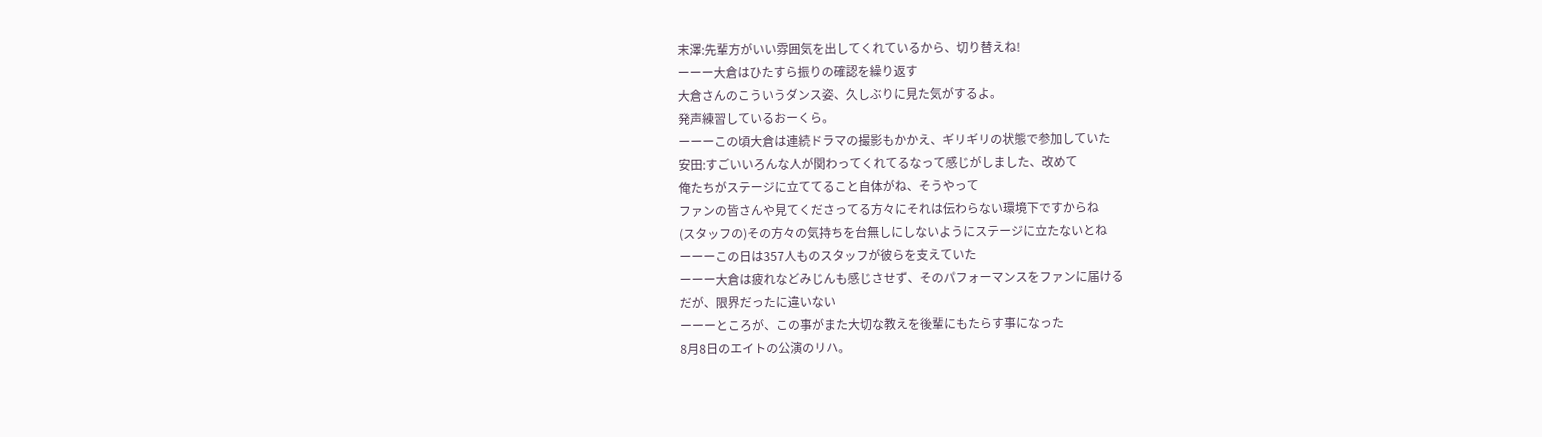末澤:先輩方がいい雰囲気を出してくれているから、切り替えね!
ーーー大倉はひたすら振りの確認を繰り返す
大倉さんのこういうダンス姿、久しぶりに見た気がするよ。
発声練習しているおーくら。
ーーーこの頃大倉は連続ドラマの撮影もかかえ、ギリギリの状態で参加していた
安田:すごいいろんな人が関わってくれてるなって感じがしました、改めて
俺たちがステージに立ててること自体がね、そうやって
ファンの皆さんや見てくださってる方々にそれは伝わらない環境下ですからね
(スタッフの)その方々の気持ちを台無しにしないようにステージに立たないとね
ーーーこの日は357人ものスタッフが彼らを支えていた
ーーー大倉は疲れなどみじんも感じさせず、そのパフォーマンスをファンに届ける
だが、限界だったに違いない
ーーーところが、この事がまた大切な教えを後輩にもたらす事になった
8月8日のエイトの公演のリハ。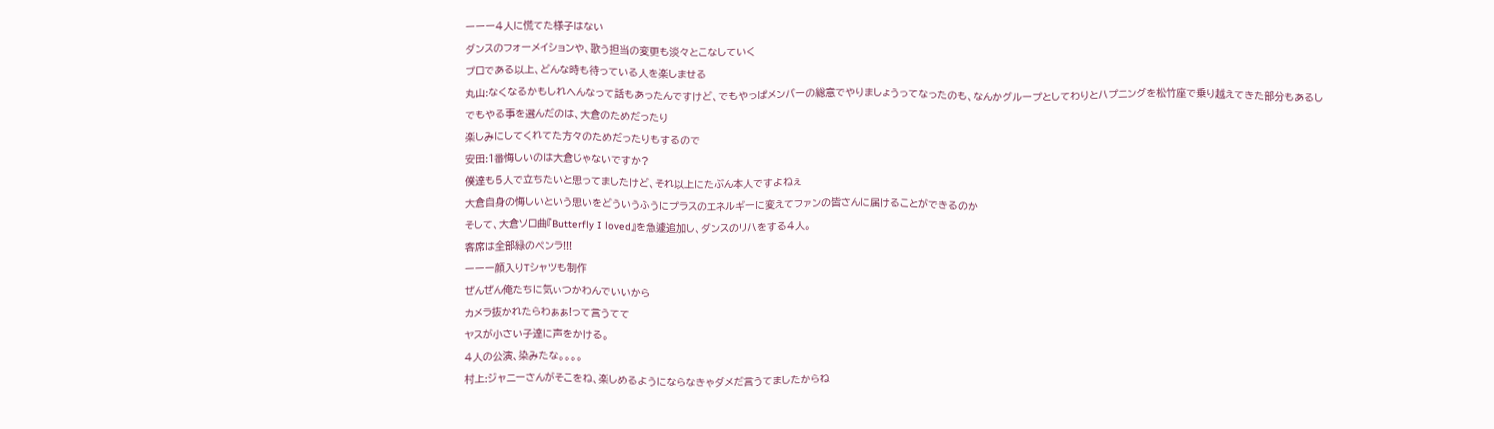ーーー4人に慌てた様子はない
ダンスのフォーメイションや、歌う担当の変更も淡々とこなしていく
プロである以上、どんな時も待っている人を楽しませる
丸山:なくなるかもしれへんなって話もあったんですけど、でもやっぱメンバーの総意でやりましょうってなったのも、なんかグループとしてわりとハプニングを松竹座で乗り越えてきた部分もあるし
でもやる事を選んだのは、大倉のためだったり
楽しみにしてくれてた方々のためだったりもするので
安田:1番悔しいのは大倉じゃないですか?
僕達も5人で立ちたいと思ってましたけど、それ以上にたぶん本人ですよねぇ
大倉自身の悔しいという思いをどういうふうにプラスのエネルギーに変えてファンの皆さんに届けることができるのか
そして、大倉ソロ曲『Butterfly I loved』を急遽追加し、ダンスのリハをする4人。
客席は全部緑のペンラ!!!
ーーー顔入りTシャツも制作
ぜんぜん俺たちに気ぃつかわんでいいから
カメラ抜かれたらわぁぁ!って言うてて
ヤスが小さい子達に声をかける。
4人の公演、染みたな。。。。
村上:ジャニーさんがそこをね、楽しめるようにならなきゃダメだ言うてましたからね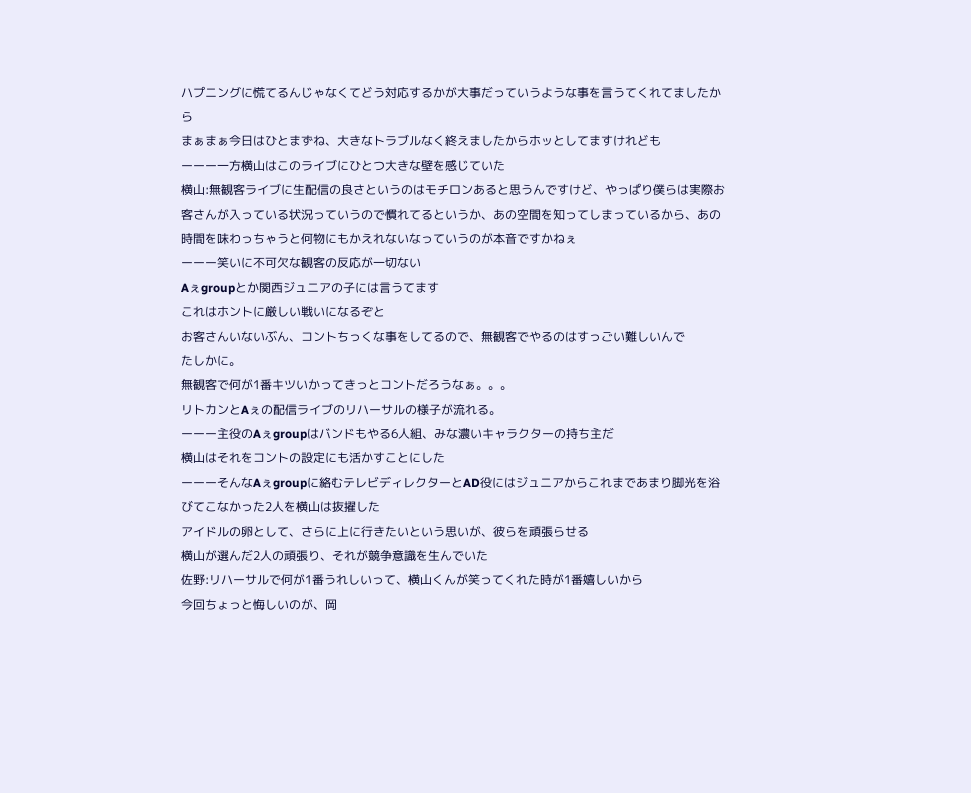ハプニングに慌てるんじゃなくてどう対応するかが大事だっていうような事を言うてくれてましたから
まぁまぁ今日はひとまずね、大きなトラブルなく終えましたからホッとしてますけれども
ーーー一方横山はこのライブにひとつ大きな壁を感じていた
横山:無観客ライブに生配信の良さというのはモチロンあると思うんですけど、やっぱり僕らは実際お客さんが入っている状況っていうので慣れてるというか、あの空間を知ってしまっているから、あの時間を味わっちゃうと何物にもかえれないなっていうのが本音ですかねぇ
ーーー笑いに不可欠な観客の反応が一切ない
Aぇgroupとか関西ジュニアの子には言うてます
これはホントに厳しい戦いになるぞと
お客さんいないぶん、コントちっくな事をしてるので、無観客でやるのはすっごい難しいんで
たしかに。
無観客で何が1番キツいかってきっとコントだろうなぁ。。。
リトカンとAぇの配信ライブのリハーサルの様子が流れる。
ーーー主役のAぇgroupはバンドもやる6人組、みな濃いキャラクターの持ち主だ
横山はそれをコントの設定にも活かすことにした
ーーーそんなAぇgroupに絡むテレビディレクターとAD役にはジュニアからこれまであまり脚光を浴びてこなかった2人を横山は抜擢した
アイドルの卵として、さらに上に行きたいという思いが、彼らを頑張らせる
横山が選んだ2人の頑張り、それが競争意識を生んでいた
佐野:リハーサルで何が1番うれしいって、横山くんが笑ってくれた時が1番嬉しいから
今回ちょっと悔しいのが、岡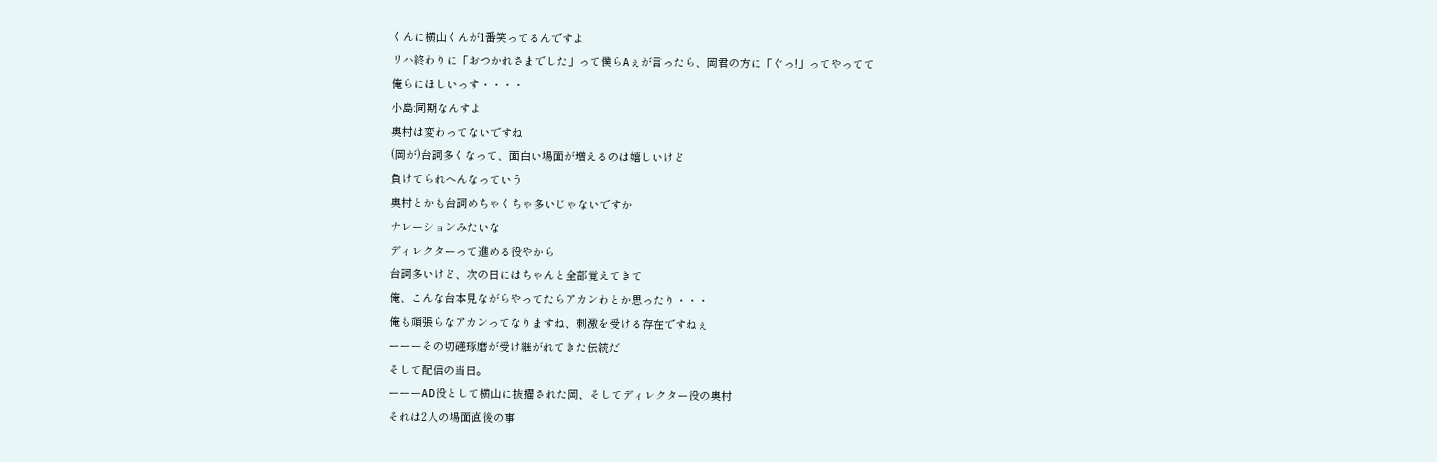くんに横山くんが1番笑ってるんですよ
リハ終わりに「おつかれさまでした」って僕らAぇが言ったら、岡君の方に「ぐっ!」ってやってて
俺らにほしいっす・・・・
小島:同期なんすよ
奥村は変わってないですね
(岡が)台詞多くなって、面白い場面が増えるのは嬉しいけど
負けてられへんなっていう
奥村とかも台詞めちゃくちゃ多いじゃないですか
ナレーションみたいな
ディレクターって進める役やから
台詞多いけど、次の日にはちゃんと全部覚えてきて
俺、こんな台本見ながらやってたらアカンわとか思ったり・・・
俺も頑張らなアカンってなりますね、刺激を受ける存在ですねぇ
ーーーその切磋琢磨が受け継がれてきた伝統だ
そして配信の当日。
ーーーAD役として横山に抜擢された岡、そしてディレクター役の奥村
それは2人の場面直後の事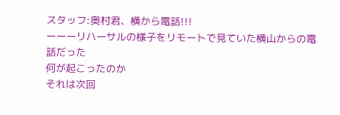スタッフ:奥村君、横から電話!!!
ーーーリハーサルの様子をリモートで見ていた横山からの電話だった
何が起こったのか
それは次回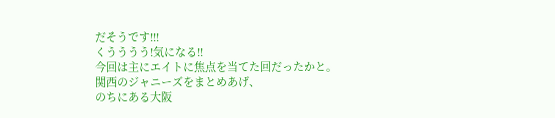だそうです!!!
くうううう!気になる!!
今回は主にエイトに焦点を当てた回だったかと。
関西のジャニーズをまとめあげ、
のちにある大阪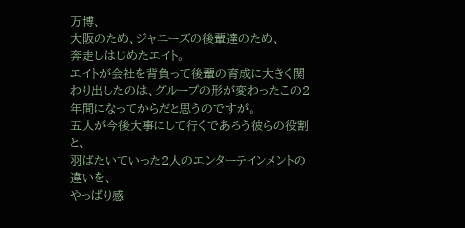万博、
大阪のため、ジャニーズの後輩達のため、
奔走しはじめたエイト。
エイトが会社を背負って後輩の育成に大きく関わり出したのは、グループの形が変わったこの2年間になってからだと思うのですが。
五人が今後大事にして行くであろう彼らの役割と、
羽ばたいていった2人のエンターテインメントの違いを、
やっぱり感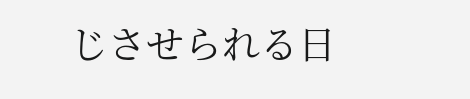じさせられる日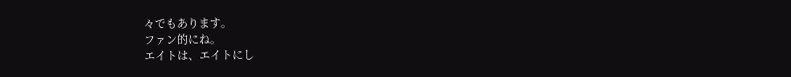々でもあります。
ファン的にね。
エイトは、エイトにし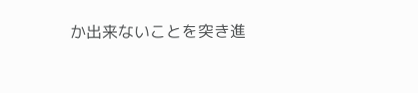か出来ないことを突き進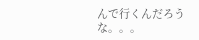んで行くんだろうな。。。